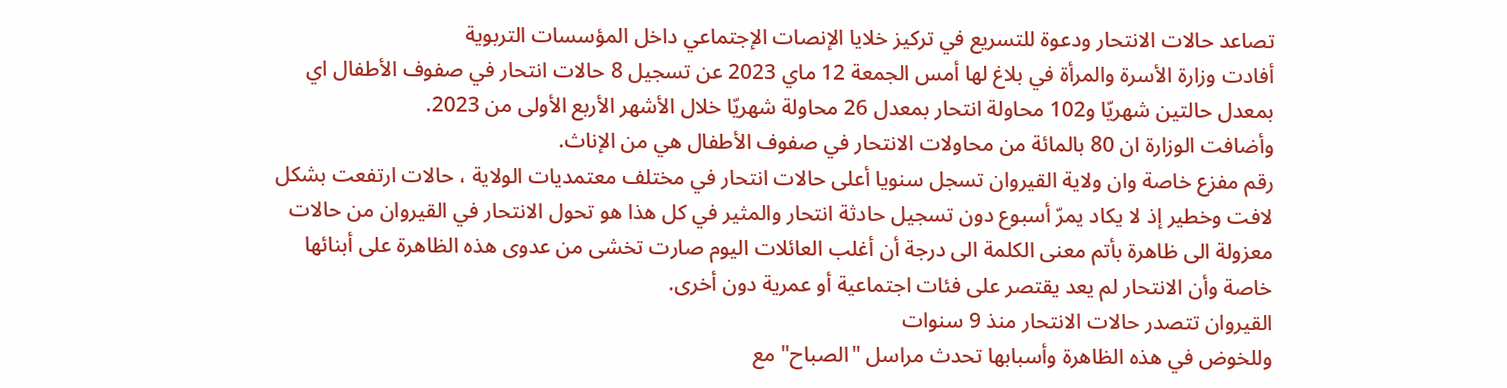تصاعد حالات الانتحار ودعوة للتسريع في تركيز خلايا الإنصات الإجتماعي داخل المؤسسات التربوية
أفادت وزارة الأسرة والمرأة في بلاغ لها أمس الجمعة 12 ماي 2023 عن تسجيل 8 حالات انتحار في صفوف الأطفال اي بمعدل حالتين شهريّا و102 محاولة انتحار بمعدل 26 محاولة شهريّا خلال الأشهر الأربع الأولى من 2023.
وأضافت الوزارة ان 80 بالمائة من محاولات الانتحار في صفوف الأطفال هي من الإناث.
رقم مفزع خاصة وان ولاية القيروان تسجل سنويا أعلى حالات انتحار في مختلف معتمديات الولاية ، حالات ارتفعت بشكل لافت وخطير إذ لا يكاد يمرّ أسبوع دون تسجيل حادثة انتحار والمثير في كل هذا هو تحول الانتحار في القيروان من حالات معزولة الى ظاهرة بأتم معنى الكلمة الى درجة أن أغلب العائلات اليوم صارت تخشى من عدوى هذه الظاهرة على أبنائها خاصة وأن الانتحار لم يعد يقتصر على فئات اجتماعية أو عمرية دون أخرى.
القيروان تتصدر حالات الانتحار منذ 9 سنوات
وللخوض في هذه الظاهرة وأسبابها تحدث مراسل "الصباح" مع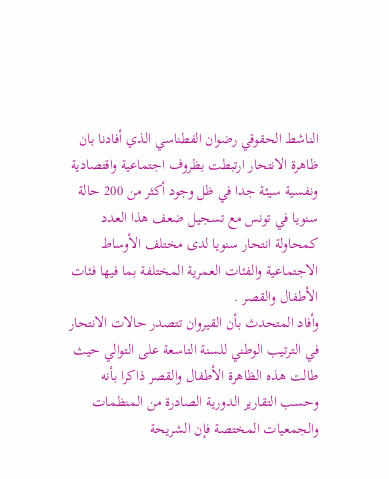الناشط الحقوقي رضوان الفطناسي الذي أفادنا بان
ظاهرة الانتحار ارتبطت بظروف اجتماعية واقتصادية ونفسية سيئة جدا في ظل وجود أكثر من 200 حالة سنويا في تونس مع تسجيل ضعف هذا العدد كمحاولة انتحار سنويا لدى مختلف الأوساط الاجتماعية والفئات العمرية المختلفة بما فيها فئات الأطفال والقصر .
وأفاد المتحدث بأن القيروان تتصدر حالات الانتحار في الترتيب الوطني للسنة التاسعة على التوالي حيث طالت هذه الظاهرة الأطفال والقصر ذاكرا بأنه وحسب التقارير الدورية الصادرة من المنظمات والجمعيات المختصة فإن الشريحة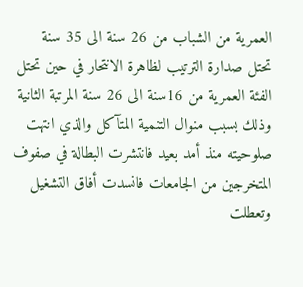العمرية من الشباب من 26 سنة الى 35 سنة تحتل صدارة الترتيب لظاهرة الانتحار في حين تحتل الفئة العمرية من 16سنة الى 26 سنة المرتبة الثانية وذلك بسبب منوال التنمية المتآكل والذي انتهت صلوحيته منذ أمد بعيد فانتشرت البطالة في صفوف المتخرجين من الجامعات فانسدت أفاق التشغيل وتعطلت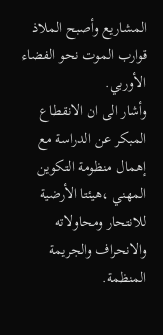المشاريع وأصبح الملاذ قوارب الموت نحو الفضاء الأوربي.
وأشار الى ان الانقطاع المبكر عن الدراسة مع إهمال منظومة التكوين المهني ،هيئتا الأرضية للانتحار ومحاولاته والانحراف والجريمة المنظمة.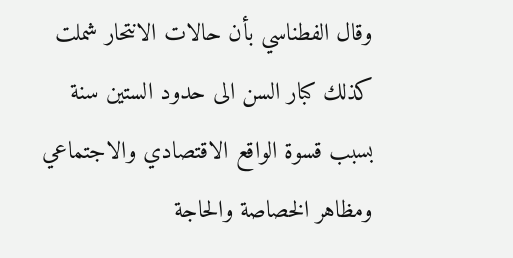وقال الفطناسي بأن حالات الانتحار شملت كذلك كبار السن الى حدود الستين سنة بسبب قسوة الواقع الاقتصادي والاجتماعي ومظاهر الخصاصة والحاجة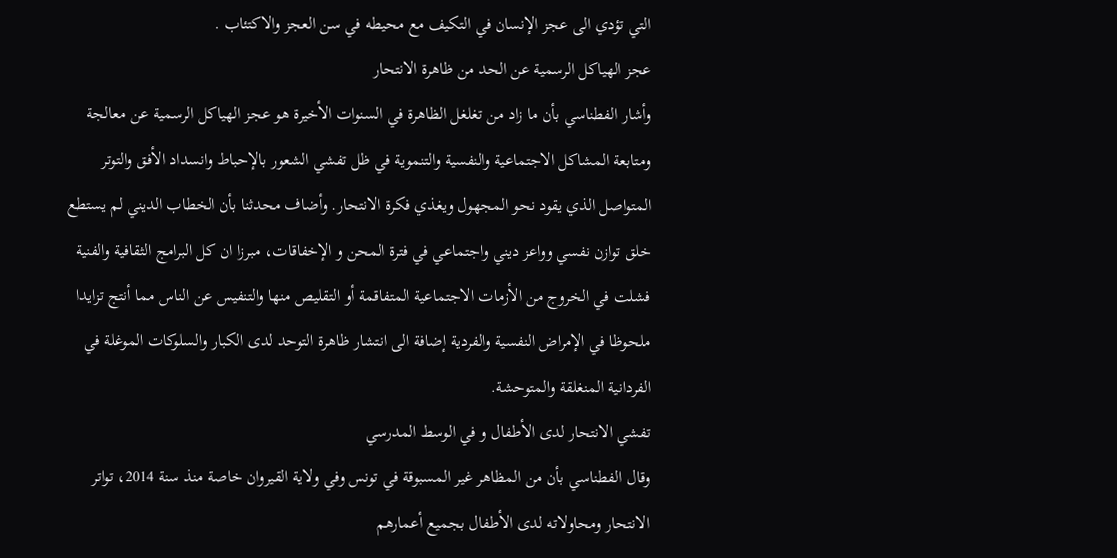التي تؤدي الى عجز الإنسان في التكيف مع محيطه في سن العجز والاكتئاب .
عجز الهياكل الرسمية عن الحد من ظاهرة الانتحار
وأشار الفطناسي بأن ما زاد من تغلغل الظاهرة في السنوات الأخيرة هو عجز الهياكل الرسمية عن معالجة ومتابعة المشاكل الاجتماعية والنفسية والتنموية في ظل تفشي الشعور بالإحباط وانسداد الأفق والتوتر المتواصل الذي يقود نحو المجهول ويغذي فكرة الانتحار. وأضاف محدثنا بأن الخطاب الديني لم يستطع خلق توازن نفسي وواعز ديني واجتماعي في فترة المحن و الإخفاقات، مبرزا ان كل البرامج الثقافية والفنية فشلت في الخروج من الأزمات الاجتماعية المتفاقمة أو التقليص منها والتنفيس عن الناس مما أنتج تزايدا ملحوظا في الإمراض النفسية والفردية إضافة الى انتشار ظاهرة التوحد لدى الكبار والسلوكات الموغلة في الفردانية المنغلقة والمتوحشة.
تفشي الانتحار لدى الأطفال و في الوسط المدرسي
وقال الفطناسي بأن من المظاهر غير المسبوقة في تونس وفي ولاية القيروان خاصة منذ سنة 2014، تواتر الانتحار ومحاولاته لدى الأطفال بجميع أعمارهم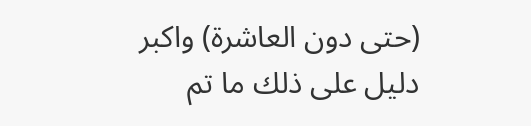(حتى دون العاشرة) واكبر دليل على ذلك ما تم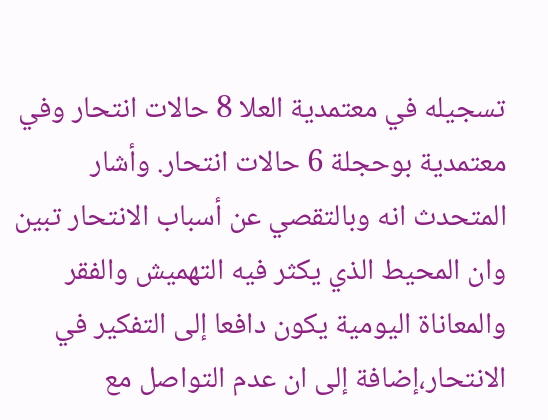تسجيله في معتمدية العلا 8 حالات انتحار وفي معتمدية بوحجلة 6 حالات انتحار. وأشار المتحدث انه وبالتقصي عن أسباب الانتحار تبين وان المحيط الذي يكثر فيه التهميش والفقر والمعاناة اليومية يكون دافعا إلى التفكير في الانتحار،إضافة إلى ان عدم التواصل مع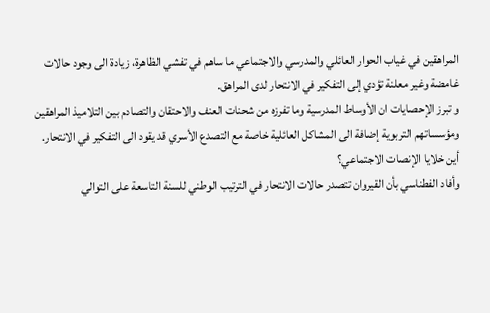المراهقين في غياب الحوار العائلي والمدرسي والاجتماعي ما ساهم في تفشي الظاهرة، زيادة الى وجود حالات غامضة وغير معلنة تؤدي إلى التفكير في الانتحار لدى المراهق.
و تبرز الإحصايات ان الأوساط المدرسية وما تفرزه من شحنات العنف والاحتقان والتصادم بين التلاميذ المراهقين ومؤسساتهم التربوية إضافة الى المشاكل العائلية خاصة مع التصدع الأسري قد يقود الى التفكير في الانتحار.
أين خلايا الإنصات الاجتماعي؟
وأفاد الفطناسي بأن القيروان تتصدر حالات الانتحار في الترتيب الوطني للسنة التاسعة على التوالي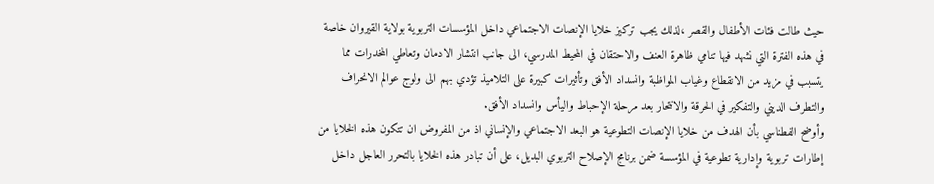حيث طالت فئات الأطفال والقصر ،لذلك يجب تركيز خلايا الإنصات الاجتماعي داخل المؤسسات التربوية بولاية القيروان خاصة في هذه الفترة التي نشهد فيها تنامي ظاهرة العنف والاحتقان في المحيط المدرسي، الى جانب انتشار الادمان وتعاطي المخدرات مما يتسبب في مزيد من الانقطاع وغياب المواظبة وانسداد الأفق وتأثيرات كبيرة على التلاميذ تؤدي بهم الى ولوج عوالم الانحراف والتطرف الديني والتفكير في الحرقة والانتحار بعد مرحلة الإحباط واليأس وانسداد الأفق.
وأوضح الفطناسي بأن الهدف من خلايا الإنصات التطوعية هو البعد الاجتماعي والإنساني اذ من المفروض ان تتكون هذه الخلايا من إطارات تربوية وإدارية تطوعية في المؤسسة ضمن برنامج الإصلاح التربوي البديل، على أن تبادر هذه الخلايا بالتحرر العاجل داخل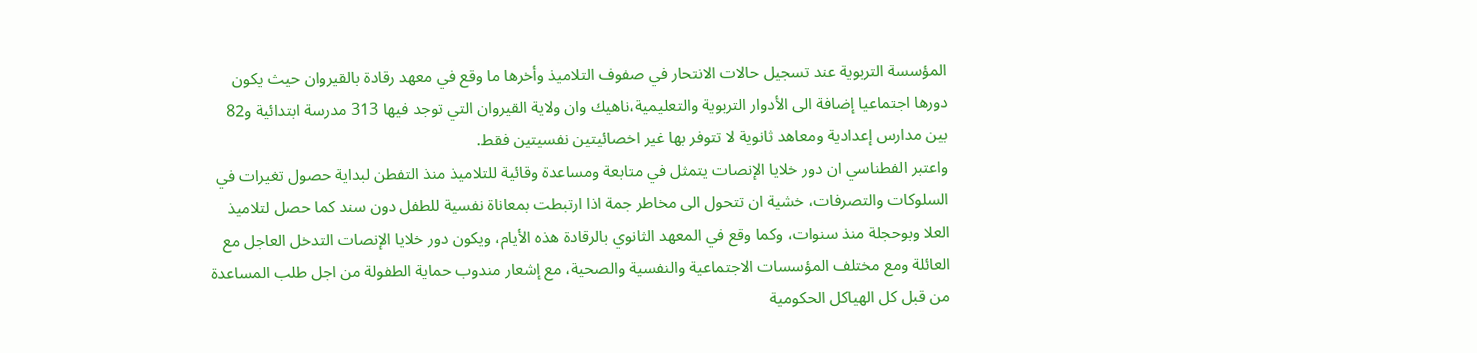المؤسسة التربوية عند تسجيل حالات الانتحار في صفوف التلاميذ وأخرها ما وقع في معهد رقادة بالقيروان حيث يكون دورها اجتماعيا إضافة الى الأدوار التربوية والتعليمية،ناهيك وان ولاية القيروان التي توجد فيها 313 مدرسة ابتدائية و82 بين مدارس إعدادية ومعاهد ثانوية لا تتوفر بها غير اخصائيتين نفسيتين فقط.
واعتبر الفطناسي ان دور خلايا الإنصات يتمثل في متابعة ومساعدة وقائية للتلاميذ منذ التفطن لبداية حصول تغيرات في السلوكات والتصرفات، خشية ان تتحول الى مخاطر جمة اذا ارتبطت بمعاناة نفسية للطفل دون سند كما حصل لتلاميذ العلا وبوحجلة منذ سنوات، وكما وقع في المعهد الثانوي بالرقادة هذه الأيام، ويكون دور خلايا الإنصات التدخل العاجل مع العائلة ومع مختلف المؤسسات الاجتماعية والنفسية والصحية، مع إشعار مندوب حماية الطفولة من اجل طلب المساعدة من قبل كل الهياكل الحكومية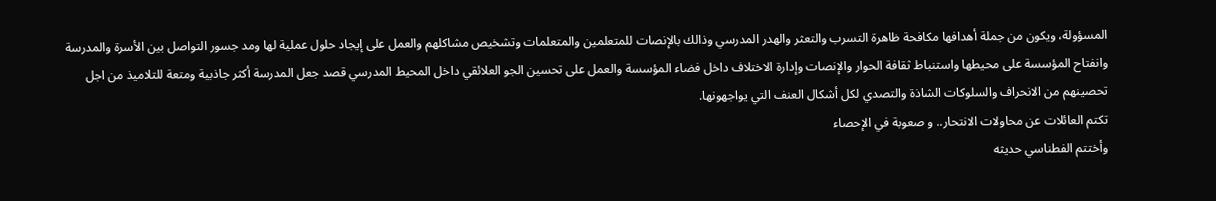المسؤولة، ويكون من جملة أهدافها مكافحة ظاهرة التسرب والتعثر والهدر المدرسي وذالك بالإنصات للمتعلمين والمتعلمات وتشخيص مشاكلهم والعمل على إيجاد حلول عملية لها ومد جسور التواصل بين الأسرة والمدرسة وانفتاح المؤسسة على محيطها واستنباط ثقافة الحوار والإنصات وإدارة الاختلاف داخل فضاء المؤسسة والعمل على تحسين الجو العلائقي داخل المحيط المدرسي قصد جعل المدرسة أكثر جاذبية ومتعة للتلاميذ من اجل تحصينهم من الانحراف والسلوكات الشاذة والتصدي لكل أشكال العنف التي يواجهونها.
تكتم العائلات عن محاولات الانتحار.. و صعوبة في الإحصاء
وأختتم الفطناسي حديثه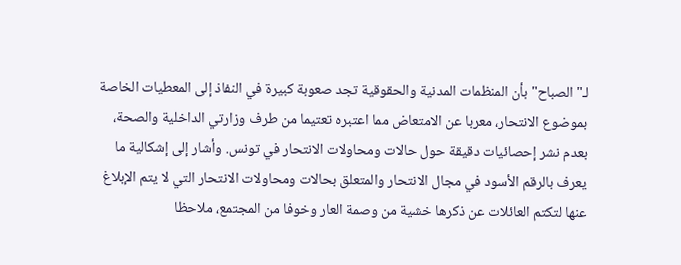لـ"الصباح" بأن المنظمات المدنية والحقوقية تجد صعوبة كبيرة في النفاذ إلى المعطيات الخاصة بموضوع الانتحار، معربا عن الامتعاض مما اعتبره تعتيما من طرف وزارتي الداخلية والصحة، بعدم نشر إحصائيات دقيقة حول حالات ومحاولات الانتحار في تونس. وأشار إلى إشكالية ما يعرف بالرقم الأسود في مجال الانتحار والمتعلق بحالات ومحاولات الانتحار التي لا يتم الإبلاغ عنها لتكتم العائلات عن ذكرها خشية من وصمة العار وخوفا من المجتمع، ملاحظا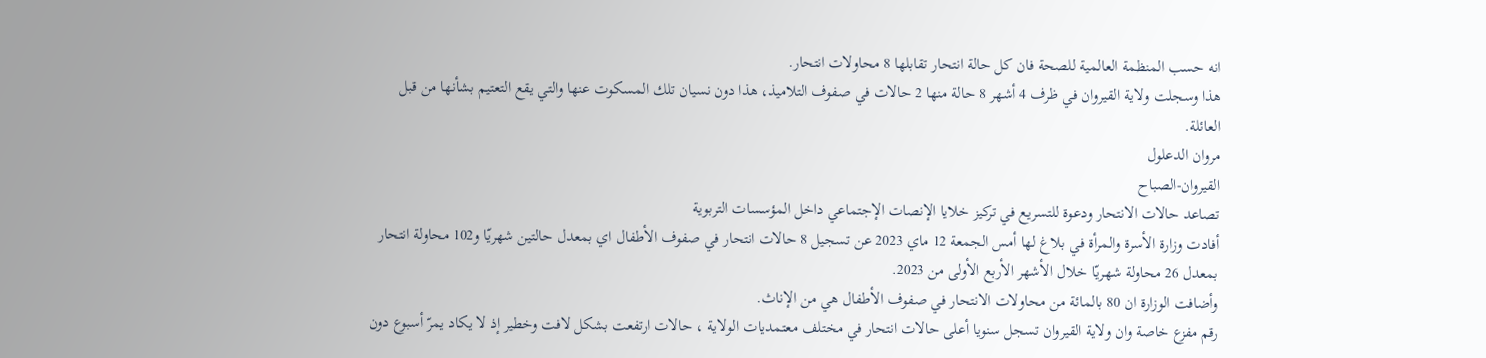انه حسب المنظمة العالمية للصحة فان كل حالة انتحار تقابلها 8 محاولات انتحار.
هذا وسجلت ولاية القيروان في ظرف 4 أشهر 8 حالة منها 2 حالات في صفوف التلاميذ، هذا دون نسيان تلك المسكوت عنها والتي يقع التعتيم بشأنها من قبل العائلة.
مروان الدعلول
القيروان-الصباح
تصاعد حالات الانتحار ودعوة للتسريع في تركيز خلايا الإنصات الإجتماعي داخل المؤسسات التربوية
أفادت وزارة الأسرة والمرأة في بلاغ لها أمس الجمعة 12 ماي 2023 عن تسجيل 8 حالات انتحار في صفوف الأطفال اي بمعدل حالتين شهريّا و102 محاولة انتحار بمعدل 26 محاولة شهريّا خلال الأشهر الأربع الأولى من 2023.
وأضافت الوزارة ان 80 بالمائة من محاولات الانتحار في صفوف الأطفال هي من الإناث.
رقم مفزع خاصة وان ولاية القيروان تسجل سنويا أعلى حالات انتحار في مختلف معتمديات الولاية ، حالات ارتفعت بشكل لافت وخطير إذ لا يكاد يمرّ أسبوع دون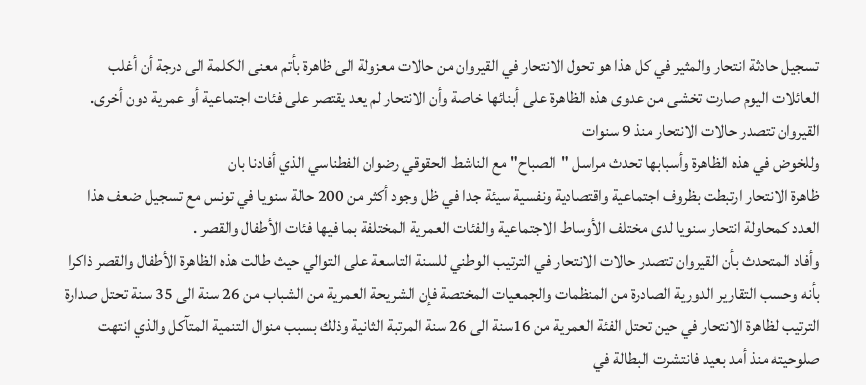تسجيل حادثة انتحار والمثير في كل هذا هو تحول الانتحار في القيروان من حالات معزولة الى ظاهرة بأتم معنى الكلمة الى درجة أن أغلب العائلات اليوم صارت تخشى من عدوى هذه الظاهرة على أبنائها خاصة وأن الانتحار لم يعد يقتصر على فئات اجتماعية أو عمرية دون أخرى.
القيروان تتصدر حالات الانتحار منذ 9 سنوات
وللخوض في هذه الظاهرة وأسبابها تحدث مراسل "الصباح" مع الناشط الحقوقي رضوان الفطناسي الذي أفادنا بان
ظاهرة الانتحار ارتبطت بظروف اجتماعية واقتصادية ونفسية سيئة جدا في ظل وجود أكثر من 200 حالة سنويا في تونس مع تسجيل ضعف هذا العدد كمحاولة انتحار سنويا لدى مختلف الأوساط الاجتماعية والفئات العمرية المختلفة بما فيها فئات الأطفال والقصر .
وأفاد المتحدث بأن القيروان تتصدر حالات الانتحار في الترتيب الوطني للسنة التاسعة على التوالي حيث طالت هذه الظاهرة الأطفال والقصر ذاكرا بأنه وحسب التقارير الدورية الصادرة من المنظمات والجمعيات المختصة فإن الشريحة العمرية من الشباب من 26 سنة الى 35 سنة تحتل صدارة الترتيب لظاهرة الانتحار في حين تحتل الفئة العمرية من 16سنة الى 26 سنة المرتبة الثانية وذلك بسبب منوال التنمية المتآكل والذي انتهت صلوحيته منذ أمد بعيد فانتشرت البطالة في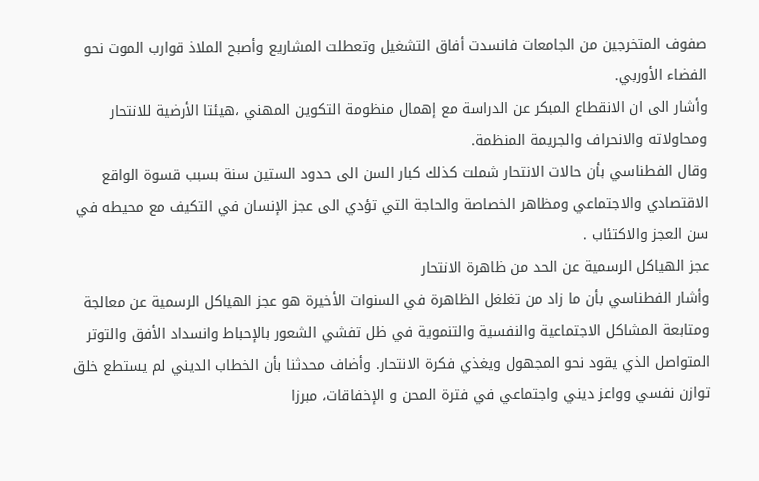صفوف المتخرجين من الجامعات فانسدت أفاق التشغيل وتعطلت المشاريع وأصبح الملاذ قوارب الموت نحو الفضاء الأوربي.
وأشار الى ان الانقطاع المبكر عن الدراسة مع إهمال منظومة التكوين المهني ،هيئتا الأرضية للانتحار ومحاولاته والانحراف والجريمة المنظمة.
وقال الفطناسي بأن حالات الانتحار شملت كذلك كبار السن الى حدود الستين سنة بسبب قسوة الواقع الاقتصادي والاجتماعي ومظاهر الخصاصة والحاجة التي تؤدي الى عجز الإنسان في التكيف مع محيطه في سن العجز والاكتئاب .
عجز الهياكل الرسمية عن الحد من ظاهرة الانتحار
وأشار الفطناسي بأن ما زاد من تغلغل الظاهرة في السنوات الأخيرة هو عجز الهياكل الرسمية عن معالجة ومتابعة المشاكل الاجتماعية والنفسية والتنموية في ظل تفشي الشعور بالإحباط وانسداد الأفق والتوتر المتواصل الذي يقود نحو المجهول ويغذي فكرة الانتحار. وأضاف محدثنا بأن الخطاب الديني لم يستطع خلق توازن نفسي وواعز ديني واجتماعي في فترة المحن و الإخفاقات، مبرزا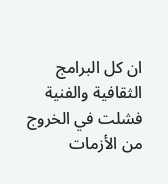ان كل البرامج الثقافية والفنية فشلت في الخروج من الأزمات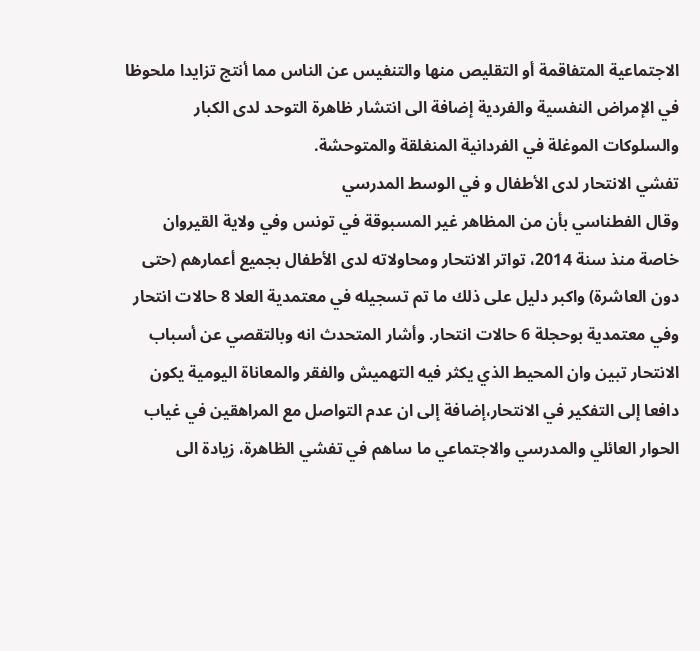الاجتماعية المتفاقمة أو التقليص منها والتنفيس عن الناس مما أنتج تزايدا ملحوظا في الإمراض النفسية والفردية إضافة الى انتشار ظاهرة التوحد لدى الكبار والسلوكات الموغلة في الفردانية المنغلقة والمتوحشة.
تفشي الانتحار لدى الأطفال و في الوسط المدرسي
وقال الفطناسي بأن من المظاهر غير المسبوقة في تونس وفي ولاية القيروان خاصة منذ سنة 2014، تواتر الانتحار ومحاولاته لدى الأطفال بجميع أعمارهم (حتى دون العاشرة) واكبر دليل على ذلك ما تم تسجيله في معتمدية العلا 8 حالات انتحار وفي معتمدية بوحجلة 6 حالات انتحار. وأشار المتحدث انه وبالتقصي عن أسباب الانتحار تبين وان المحيط الذي يكثر فيه التهميش والفقر والمعاناة اليومية يكون دافعا إلى التفكير في الانتحار،إضافة إلى ان عدم التواصل مع المراهقين في غياب الحوار العائلي والمدرسي والاجتماعي ما ساهم في تفشي الظاهرة، زيادة الى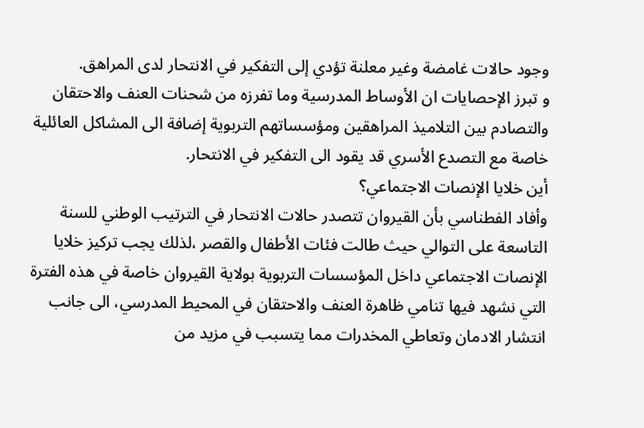وجود حالات غامضة وغير معلنة تؤدي إلى التفكير في الانتحار لدى المراهق.
و تبرز الإحصايات ان الأوساط المدرسية وما تفرزه من شحنات العنف والاحتقان والتصادم بين التلاميذ المراهقين ومؤسساتهم التربوية إضافة الى المشاكل العائلية خاصة مع التصدع الأسري قد يقود الى التفكير في الانتحار.
أين خلايا الإنصات الاجتماعي؟
وأفاد الفطناسي بأن القيروان تتصدر حالات الانتحار في الترتيب الوطني للسنة التاسعة على التوالي حيث طالت فئات الأطفال والقصر ،لذلك يجب تركيز خلايا الإنصات الاجتماعي داخل المؤسسات التربوية بولاية القيروان خاصة في هذه الفترة التي نشهد فيها تنامي ظاهرة العنف والاحتقان في المحيط المدرسي، الى جانب انتشار الادمان وتعاطي المخدرات مما يتسبب في مزيد من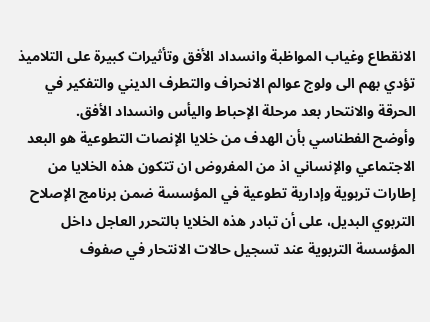الانقطاع وغياب المواظبة وانسداد الأفق وتأثيرات كبيرة على التلاميذ تؤدي بهم الى ولوج عوالم الانحراف والتطرف الديني والتفكير في الحرقة والانتحار بعد مرحلة الإحباط واليأس وانسداد الأفق.
وأوضح الفطناسي بأن الهدف من خلايا الإنصات التطوعية هو البعد الاجتماعي والإنساني اذ من المفروض ان تتكون هذه الخلايا من إطارات تربوية وإدارية تطوعية في المؤسسة ضمن برنامج الإصلاح التربوي البديل، على أن تبادر هذه الخلايا بالتحرر العاجل داخل المؤسسة التربوية عند تسجيل حالات الانتحار في صفوف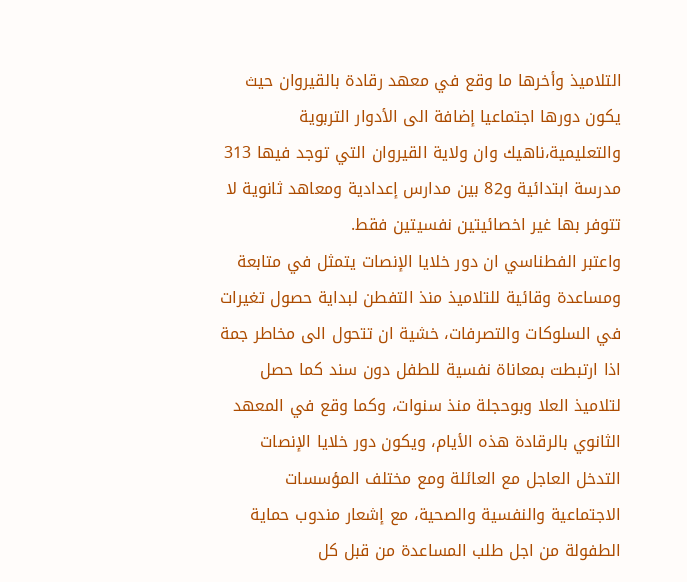التلاميذ وأخرها ما وقع في معهد رقادة بالقيروان حيث يكون دورها اجتماعيا إضافة الى الأدوار التربوية والتعليمية،ناهيك وان ولاية القيروان التي توجد فيها 313 مدرسة ابتدائية و82 بين مدارس إعدادية ومعاهد ثانوية لا تتوفر بها غير اخصائيتين نفسيتين فقط.
واعتبر الفطناسي ان دور خلايا الإنصات يتمثل في متابعة ومساعدة وقائية للتلاميذ منذ التفطن لبداية حصول تغيرات في السلوكات والتصرفات، خشية ان تتحول الى مخاطر جمة اذا ارتبطت بمعاناة نفسية للطفل دون سند كما حصل لتلاميذ العلا وبوحجلة منذ سنوات، وكما وقع في المعهد الثانوي بالرقادة هذه الأيام، ويكون دور خلايا الإنصات التدخل العاجل مع العائلة ومع مختلف المؤسسات الاجتماعية والنفسية والصحية، مع إشعار مندوب حماية الطفولة من اجل طلب المساعدة من قبل كل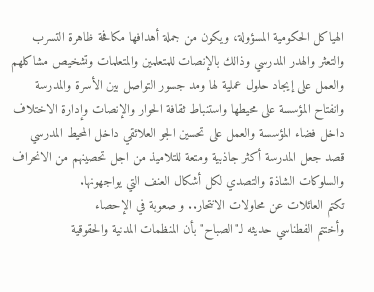الهياكل الحكومية المسؤولة، ويكون من جملة أهدافها مكافحة ظاهرة التسرب والتعثر والهدر المدرسي وذالك بالإنصات للمتعلمين والمتعلمات وتشخيص مشاكلهم والعمل على إيجاد حلول عملية لها ومد جسور التواصل بين الأسرة والمدرسة وانفتاح المؤسسة على محيطها واستنباط ثقافة الحوار والإنصات وإدارة الاختلاف داخل فضاء المؤسسة والعمل على تحسين الجو العلائقي داخل المحيط المدرسي قصد جعل المدرسة أكثر جاذبية ومتعة للتلاميذ من اجل تحصينهم من الانحراف والسلوكات الشاذة والتصدي لكل أشكال العنف التي يواجهونها.
تكتم العائلات عن محاولات الانتحار.. و صعوبة في الإحصاء
وأختتم الفطناسي حديثه لـ"الصباح" بأن المنظمات المدنية والحقوقية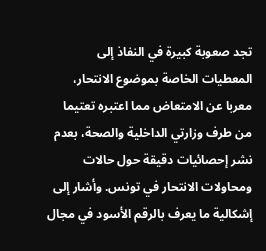تجد صعوبة كبيرة في النفاذ إلى المعطيات الخاصة بموضوع الانتحار، معربا عن الامتعاض مما اعتبره تعتيما من طرف وزارتي الداخلية والصحة، بعدم نشر إحصائيات دقيقة حول حالات ومحاولات الانتحار في تونس. وأشار إلى إشكالية ما يعرف بالرقم الأسود في مجال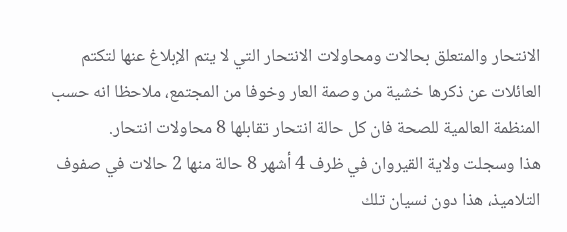الانتحار والمتعلق بحالات ومحاولات الانتحار التي لا يتم الإبلاغ عنها لتكتم العائلات عن ذكرها خشية من وصمة العار وخوفا من المجتمع، ملاحظا انه حسب المنظمة العالمية للصحة فان كل حالة انتحار تقابلها 8 محاولات انتحار.
هذا وسجلت ولاية القيروان في ظرف 4 أشهر 8 حالة منها 2 حالات في صفوف التلاميذ، هذا دون نسيان تلك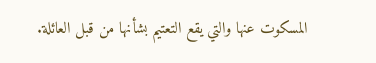المسكوت عنها والتي يقع التعتيم بشأنها من قبل العائلة.